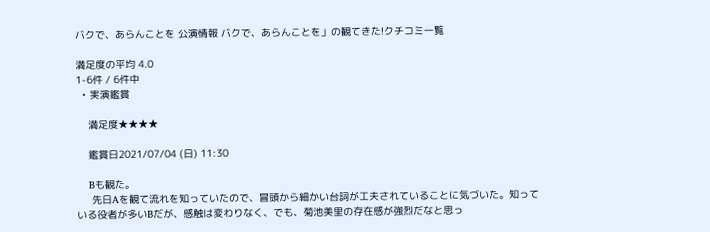バクで、あらんことを 公演情報 バクで、あらんことを」の観てきた!クチコミ一覧

満足度の平均 4.0
1-6件 / 6件中
  • 実演鑑賞

    満足度★★★★

    鑑賞日2021/07/04 (日) 11:30

    Bも観た。
     先日Aを観て流れを知っていたので、冒頭から細かい台詞が工夫されていることに気づいた。知っている役者が多いBだが、感触は変わりなく、でも、菊池美里の存在感が強烈だなと思っ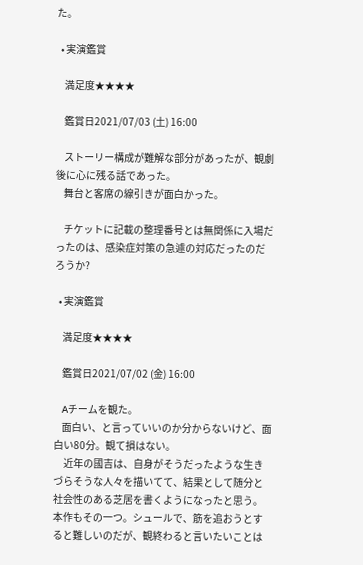た。

  • 実演鑑賞

    満足度★★★★

    鑑賞日2021/07/03 (土) 16:00

    ストーリー構成が難解な部分があったが、観劇後に心に残る話であった。
    舞台と客席の線引きが面白かった。

    チケットに記載の整理番号とは無関係に入場だったのは、感染症対策の急遽の対応だったのだろうか?

  • 実演鑑賞

    満足度★★★★

    鑑賞日2021/07/02 (金) 16:00

    Aチームを観た。
    面白い、と言っていいのか分からないけど、面白い80分。観て損はない。
     近年の國吉は、自身がそうだったような生きづらそうな人々を描いてて、結果として随分と社会性のある芝居を書くようになったと思う。本作もその一つ。シュールで、筋を追おうとすると難しいのだが、観終わると言いたいことは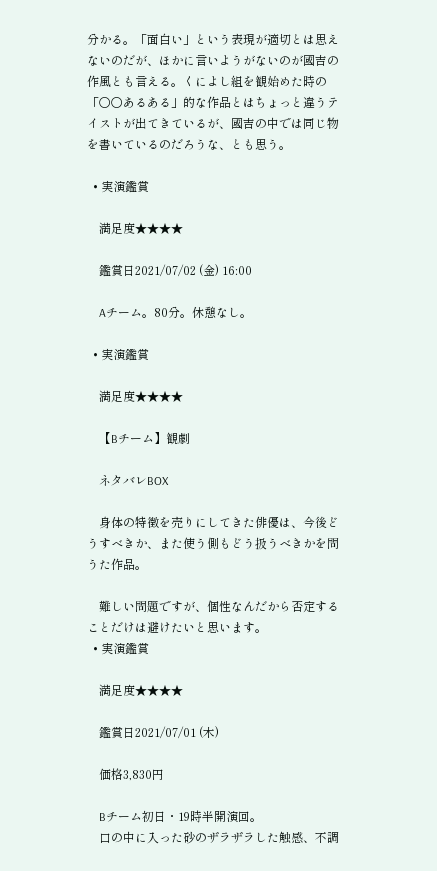分かる。「面白い」という表現が適切とは思えないのだが、ほかに言いようがないのが國吉の作風とも言える。くによし組を観始めた時の「○○あるある」的な作品とはちょっと違うテイストが出てきているが、國吉の中では同じ物を書いているのだろうな、とも思う。

  • 実演鑑賞

    満足度★★★★

    鑑賞日2021/07/02 (金) 16:00

    Aチーム。80分。休憩なし。

  • 実演鑑賞

    満足度★★★★

    【Bチーム】観劇

    ネタバレBOX

    身体の特徴を売りにしてきた俳優は、今後どうすべきか、また使う側もどう扱うべきかを問うた作品。

    難しい問題ですが、個性なんだから否定することだけは避けたいと思います。
  • 実演鑑賞

    満足度★★★★

    鑑賞日2021/07/01 (木)

    価格3,830円

    Bチーム初日・19時半開演回。
    口の中に入った砂のザラザラした触感、不調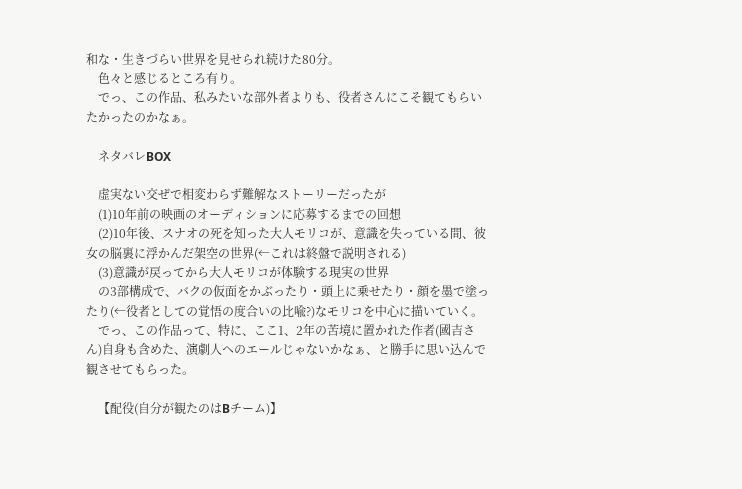和な・生きづらい世界を見せられ続けた80分。
    色々と感じるところ有り。
    でっ、この作品、私みたいな部外者よりも、役者さんにこそ観てもらいたかったのかなぁ。

    ネタバレBOX

    虚実ない交ぜで相変わらず難解なストーリーだったが
    (1)10年前の映画のオーディションに応募するまでの回想
    (2)10年後、スナオの死を知った大人モリコが、意識を失っている間、彼女の脳裏に浮かんだ架空の世界(←これは終盤で説明される)
    (3)意識が戻ってから大人モリコが体験する現実の世界
    の3部構成で、バクの仮面をかぶったり・頭上に乗せたり・顔を墨で塗ったり(←役者としての覚悟の度合いの比喩?)なモリコを中心に描いていく。
    でっ、この作品って、特に、ここ1、2年の苦境に置かれた作者(國吉さん)自身も含めた、演劇人へのエールじゃないかなぁ、と勝手に思い込んで観させてもらった。

    【配役(自分が観たのはBチーム)】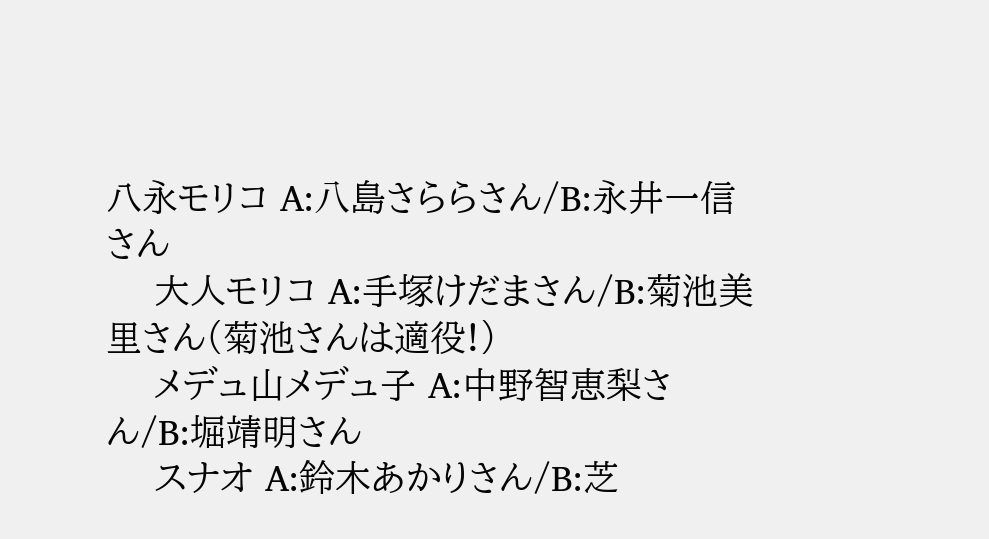八永モリコ A:⼋島さららさん/B:永井一信さん
    大人モリコ A:手塚けだまさん/B:菊池美里さん(菊池さんは適役!)
    メデュ山メデュ子 A:中野智恵梨さん/B:堀靖明さん
    スナオ A:鈴木あかりさん/B:芝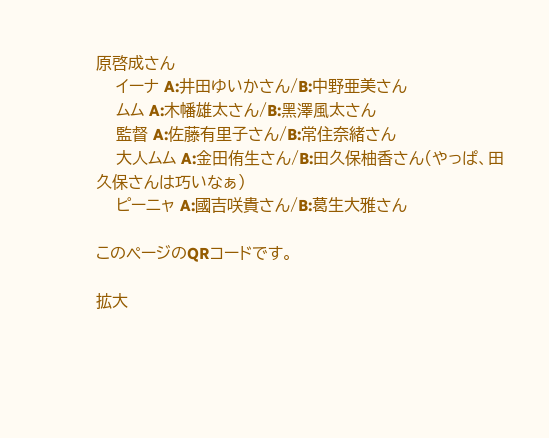原啓成さん
    イーナ A:井田ゆいかさん/B:中野亜美さん
    ムム A:木幡雄太さん/B:⿊澤⾵太さん
    監督 A:佐藤有里子さん/B:常住奈緒さん
    大人ムム A:⾦⽥侑⽣さん/B:田久保柚香さん(やっぱ、田久保さんは巧いなぁ)
    ピーニャ A:國吉咲貴さん/B:葛生大雅さん

このページのQRコードです。

拡大